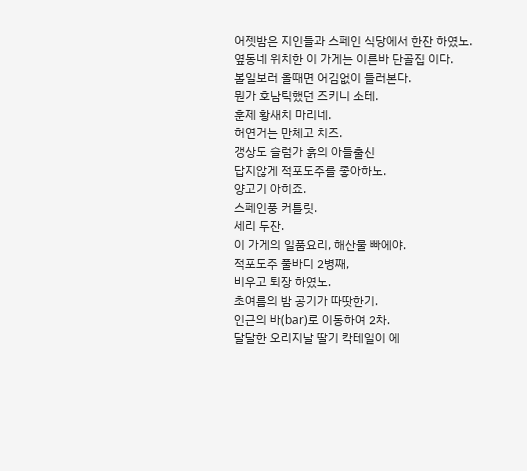어젯밤은 지인들과 스페인 식당에서 한잔 하였노.
옆동네 위치한 이 가게는 이른바 단골집 이다.
볼일보러 올때면 어김없이 들러본다.
뭔가 호남틱했던 즈키니 소테.
훈제 황새치 마리네.
허연거는 만체고 치즈.
갱상도 슬럼가 흙의 아들출신
답지않게 적포도주를 좋아하노.
양고기 아히죠.
스페인풍 커틀릿.
세리 두잔.
이 가게의 일품요리, 해산물 빠에야.
적포도주 풀바디 2병째,
비우고 퇴장 하였노.
초여름의 밤 공기가 따땃한기.
인근의 바(bar)로 이동하여 2차.
달달한 오리지날 딸기 칵테일이 에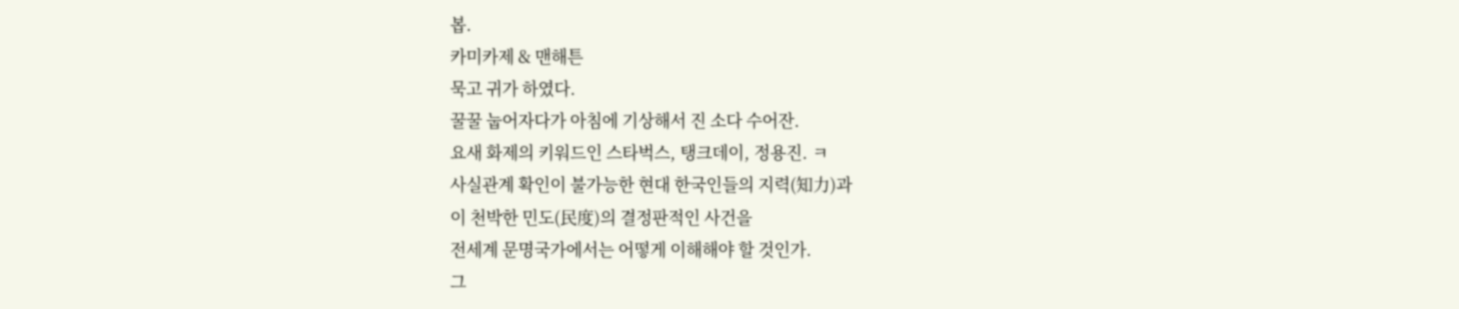봅.
카미카제 & 맨해튼
묵고 귀가 하였다.
꿀꿀 눕어자다가 아침에 기상해서 진 소다 수어잔.
요새 화제의 키워드인 스타벅스, 탱크데이, 정용진. ㅋ
사실관계 확인이 불가능한 현대 한국인들의 지력(知力)과
이 천박한 민도(民度)의 결정판적인 사건을
전세계 문명국가에서는 어떻게 이해해야 할 것인가.
그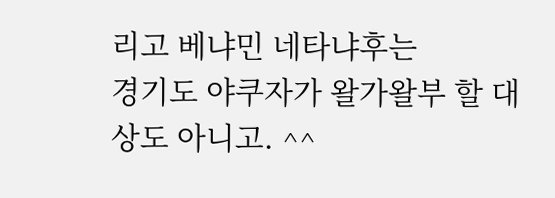리고 베냐민 네타냐후는
경기도 야쿠자가 왈가왈부 할 대상도 아니고. ^^